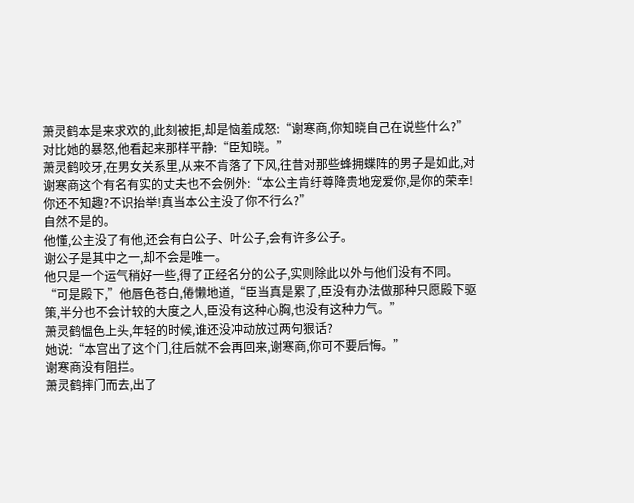萧灵鹤本是来求欢的,此刻被拒,却是恼羞成怒:“谢寒商,你知晓自己在说些什么?”
对比她的暴怒,他看起来那样平静:“臣知晓。”
萧灵鹤咬牙,在男女关系里,从来不肯落了下风,往昔对那些蜂拥蝶阵的男子是如此,对谢寒商这个有名有实的丈夫也不会例外:“本公主肯纡尊降贵地宠爱你,是你的荣幸!你还不知趣?不识抬举!真当本公主没了你不行么?”
自然不是的。
他懂,公主没了有他,还会有白公子、叶公子,会有许多公子。
谢公子是其中之一,却不会是唯一。
他只是一个运气稍好一些,得了正经名分的公子,实则除此以外与他们没有不同。
“可是殿下,”他唇色苍白,倦懒地道,“臣当真是累了,臣没有办法做那种只愿殿下驱策,半分也不会计较的大度之人,臣没有这种心胸,也没有这种力气。”
萧灵鹤愠色上头,年轻的时候,谁还没冲动放过两句狠话?
她说:“本宫出了这个门,往后就不会再回来,谢寒商,你可不要后悔。”
谢寒商没有阻拦。
萧灵鹤摔门而去,出了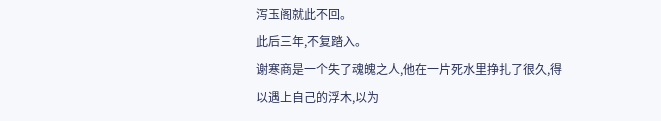泻玉阁就此不回。
此后三年,不复踏入。
谢寒商是一个失了魂魄之人,他在一片死水里挣扎了很久,得以遇上自己的浮木,以为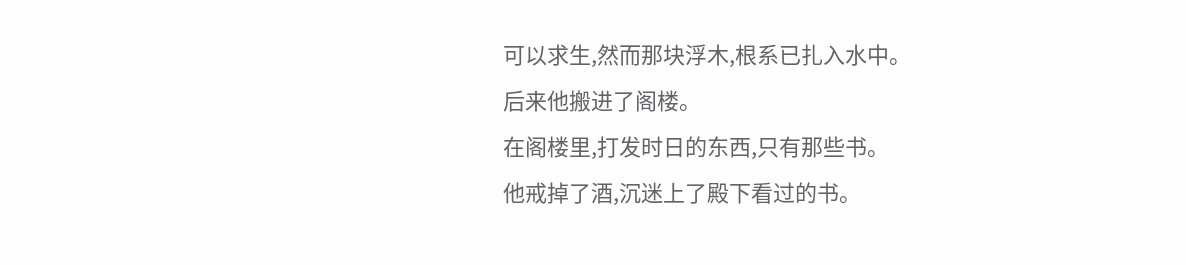可以求生,然而那块浮木,根系已扎入水中。
后来他搬进了阁楼。
在阁楼里,打发时日的东西,只有那些书。
他戒掉了酒,沉迷上了殿下看过的书。